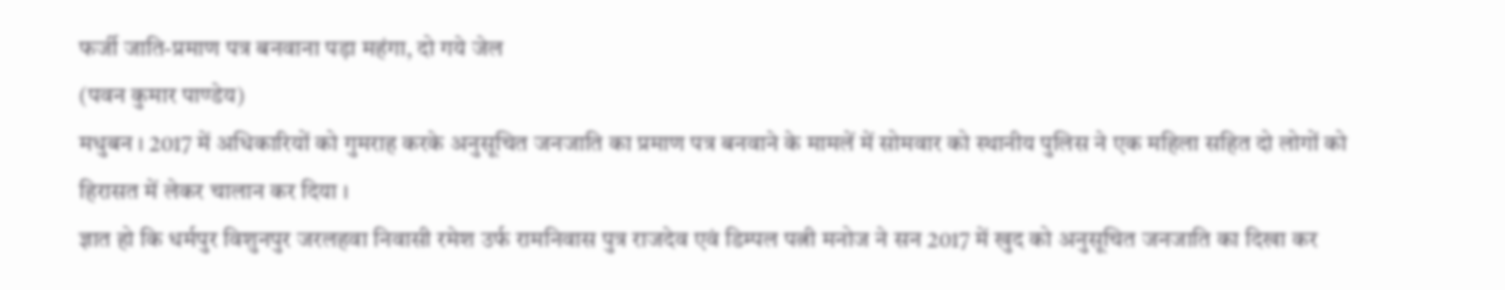फर्जी जाति-प्रमाण पत्र बनवाना पड़ा महंगा, दो गये जेल
(पवन कुमार पाण्डेय)
मधुबन । 2017 में अधिकारियों को गुमराह करके अनुसूचित जनजाति का प्रमाण पत्र बनवाने के मामलें में सोमवार को स्थानीय पुलिस ने एक महिला सहित दो लोगों को हिरासत में लेकर चालान कर दिया ।
ज्ञात हो कि धर्मपुर विशुनपुर जरलहवा निवासी रमेश उर्फ रामनिवास पुत्र राजदेव एवं डिम्पल पत्नी मनोज ने सन 2017 में खुद को अनुसूचित जनजाति का दिखा कर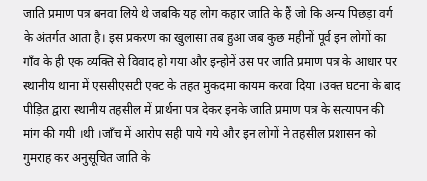जाति प्रमाण पत्र बनवा लिये थे जबकि यह लोग कहार जाति के हैं जो कि अन्य पिछड़ा वर्ग के अंतर्गत आता है। इस प्रकरण का खुलासा तब हुआ जब कुछ महीनों पूर्व इन लोगों का गाँव के ही एक व्यक्ति से विवाद हो गया और इन्होनें उस पर जाति प्रमाण पत्र के आधार पर स्थानीय थाना में एससीएसटी एक्ट के तहत मुकदमा कायम करवा दिया ।उक्त घटना के बाद पीड़ित द्वारा स्थानीय तहसील में प्रार्थना पत्र देकर इनके जाति प्रमाण पत्र के सत्यापन की मांग की गयी ।थी ।जाँच में आरोप सही पाये गये और इन लोगों ने तहसील प्रशासन को गुमराह कर अनुसूचित जाति के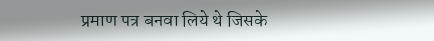प्रमाण पत्र बनवा लिये थे जिसके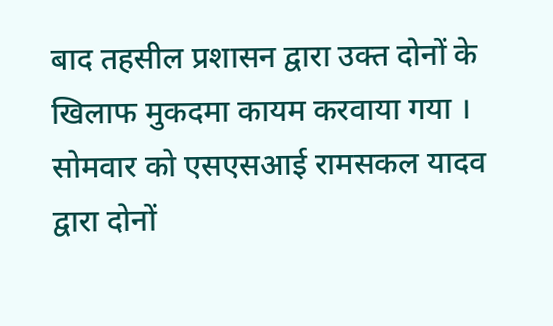बाद तहसील प्रशासन द्वारा उक्त दोनों के खिलाफ मुकदमा कायम करवाया गया । सोमवार को एसएसआई रामसकल यादव द्वारा दोनों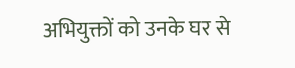अभियुक्तों को उनके घर से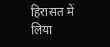हिरासत में लिया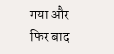गया और फिर बाद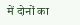में दोनों का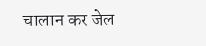चालान कर जेल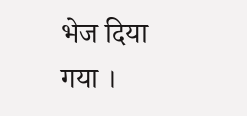भेज दिया गया ।